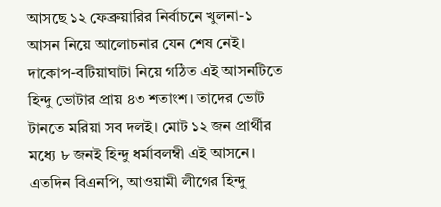আসছে ১২ ফেব্রুয়ারির নির্বাচনে খুলনা-১ আসন নিয়ে আলোচনার যেন শেষ নেই। দাকোপ-বটিয়াঘাটা নিয়ে গঠিত এই আসনটিতে হিন্দু ভোটার প্রায় ৪৩ শতাংশ। তাদের ভোট টানতে মরিয়া সব দলই। মোট ১২ জন প্রার্থীর মধ্যে ৮ জনই হিন্দু ধর্মাবলম্বী এই আসনে। এতদিন বিএনপি, আওয়ামী লীগের হিন্দু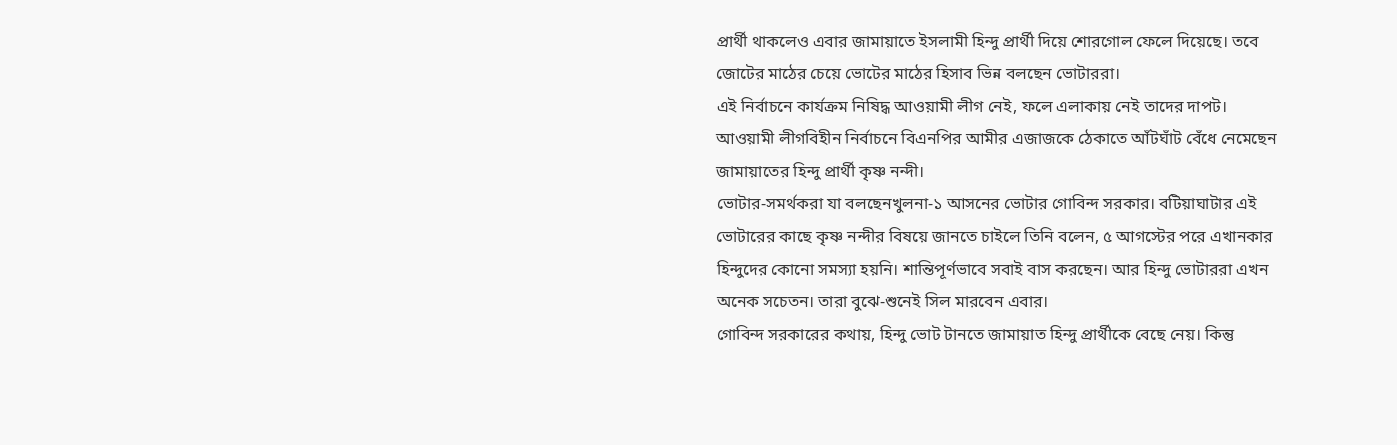প্রার্থী থাকলেও এবার জামায়াতে ইসলামী হিন্দু প্রার্থী দিয়ে শোরগোল ফেলে দিয়েছে। তবে জোটের মাঠের চেয়ে ভোটের মাঠের হিসাব ভিন্ন বলছেন ভোটাররা।
এই নির্বাচনে কার্যক্রম নিষিদ্ধ আওয়ামী লীগ নেই, ফলে এলাকায় নেই তাদের দাপট। আওয়ামী লীগবিহীন নির্বাচনে বিএনপির আমীর এজাজকে ঠেকাতে আঁটঘাঁট বেঁধে নেমেছেন জামায়াতের হিন্দু প্রার্থী কৃষ্ণ নন্দী।
ভোটার-সমর্থকরা যা বলছেনখুলনা-১ আসনের ভোটার গোবিন্দ সরকার। বটিয়াঘাটার এই ভোটারের কাছে কৃষ্ণ নন্দীর বিষয়ে জানতে চাইলে তিনি বলেন, ৫ আগস্টের পরে এখানকার হিন্দুদের কোনো সমস্যা হয়নি। শান্তিপূর্ণভাবে সবাই বাস করছেন। আর হিন্দু ভোটাররা এখন অনেক সচেতন। তারা বুঝে-শুনেই সিল মারবেন এবার।
গোবিন্দ সরকারের কথায়, হিন্দু ভোট টানতে জামায়াত হিন্দু প্রার্থীকে বেছে নেয়। কিন্তু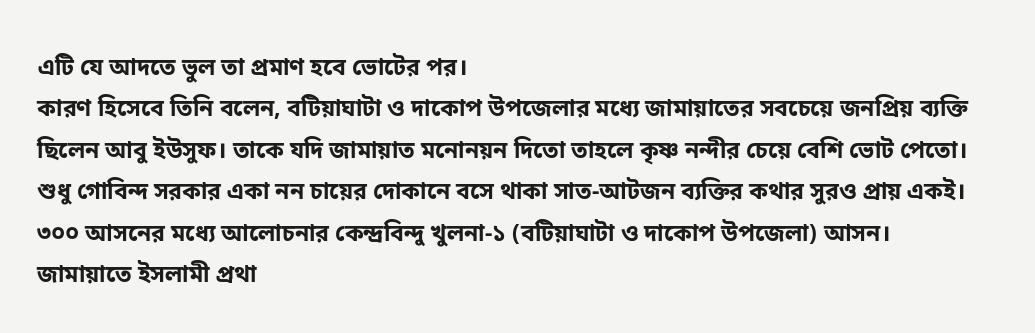এটি যে আদতে ভুল তা প্রমাণ হবে ভোটের পর।
কারণ হিসেবে তিনি বলেন, বটিয়াঘাটা ও দাকোপ উপজেলার মধ্যে জামায়াতের সবচেয়ে জনপ্রিয় ব্যক্তি ছিলেন আবু ইউসুফ। তাকে যদি জামায়াত মনোনয়ন দিতো তাহলে কৃষ্ণ নন্দীর চেয়ে বেশি ভোট পেতো।
শুধু গোবিন্দ সরকার একা নন চায়ের দোকানে বসে থাকা সাত-আটজন ব্যক্তির কথার সুরও প্রায় একই।
৩০০ আসনের মধ্যে আলোচনার কেন্দ্রবিন্দু খুলনা-১ (বটিয়াঘাটা ও দাকোপ উপজেলা) আসন। জামায়াতে ইসলামী প্রথা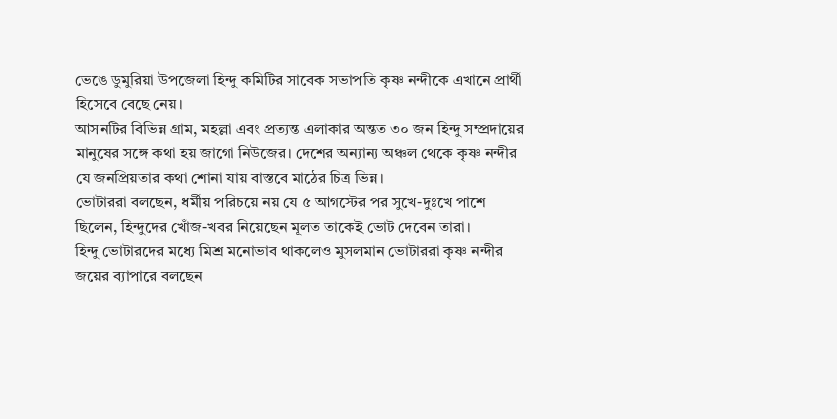ভেঙে ডুমুরিয়া উপজেলা হিন্দু কমিটির সাবেক সভাপতি কৃষ্ণ নন্দীকে এখানে প্রার্থী হিসেবে বেছে নেয়।
আসনটির বিভিন্ন গ্রাম, মহল্লা এবং প্রত্যন্ত এলাকার অন্তত ৩০ জন হিন্দু সম্প্রদায়ের মানুষের সঙ্গে কথা হয় জাগো নিউজের। দেশের অন্যান্য অঞ্চল থেকে কৃষ্ণ নন্দীর যে জনপ্রিয়তার কথা শোনা যায় বাস্তবে মাঠের চিত্র ভিন্ন।
ভোটাররা বলছেন, ধর্মীয় পরিচয়ে নয় যে ৫ আগস্টের পর সুখে-দুঃখে পাশে ছিলেন, হিন্দুদের খোঁজ-খবর নিয়েছেন মূলত তাকেই ভোট দেবেন তারা।
হিন্দু ভোটারদের মধ্যে মিশ্র মনোভাব থাকলেও মুসলমান ভোটাররা কৃষ্ণ নন্দীর জয়ের ব্যাপারে বলছেন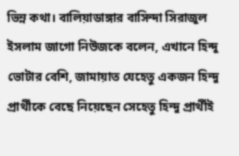ভিন্ন কথা। বালিয়াডাঙ্গার বাসিন্দা সিরাজুল ইসলাম জাগো নিউজকে বলেন, এখানে হিন্দু ভোটার বেশি, জামায়াত যেহেতু একজন হিন্দু প্রার্থীকে বেছে নিয়েছেন সেহেতু হিন্দু প্রার্থীই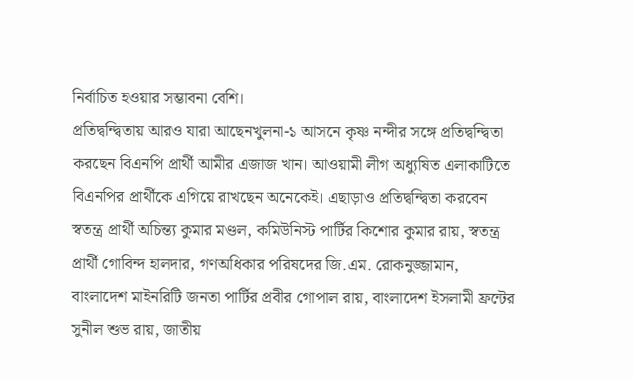নির্বাচিত হওয়ার সম্ভাবনা বেশি।
প্রতিদ্বন্দ্বিতায় আরও যারা আছেনখুলনা-১ আসনে কৃষ্ণ নন্দীর সঙ্গে প্রতিদ্বন্দ্বিতা করছেন বিএনপি প্রার্থী আমীর এজাজ খান। আওয়ামী লীগ অধ্যুষিত এলাকাটিতে বিএনপির প্রার্থীকে এগিয়ে রাখছেন অনেকেই। এছাড়াও প্রতিদ্বন্দ্বিতা করবেন স্বতন্ত্র প্রার্থী অচিন্ত্য কুমার মণ্ডল, কমিউনিস্ট পার্টির কিশোর কুমার রায়, স্বতন্ত্র প্রার্থী গোবিন্দ হালদার, গণঅধিকার পরিষদের জি.এম. রোকনুজ্জামান, বাংলাদেশ মাইনরিটি জনতা পার্টির প্রবীর গোপাল রায়, বাংলাদেশ ইসলামী ফ্রন্টের সুনীল শুভ রায়, জাতীয়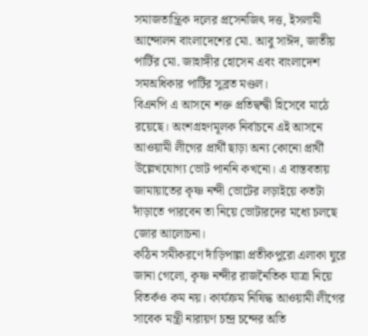সমাজতান্ত্রিক দলের প্রসেনজিৎ দত্ত, ইসলামী আন্দোলন বাংলাদেশের মো. আবু সাঈদ, জাতীয় পার্টির মো. জাহাঙ্গীর হোসেন এবং বাংলাদেশ সমঅধিকার পার্টির সুব্রত মণ্ডল।
বিএনপি এ আসনে শক্ত প্রতিদ্বন্দ্বী হিসেবে মাঠে রয়েছে। অংশগ্রহণমূলক নির্বাচনে এই আসনে আওয়ামী লীগের প্রার্থী ছাড়া অন্য কোনো প্রার্থী উল্লেখযোগ্য ভোট পাননি কখনো। এ বাস্তবতায় জামায়াতের কৃষ্ণ নন্দী ভোটের লড়াইয়ে কতটা দাঁড়াতে পারবেন তা নিয়ে ভোটারদের মধ্যে চলছে জোর আলোচনা।
কঠিন সমীকরণে দাঁড়িপাল্লা প্রতীকপুরো এলাকা ঘুরে জানা গেলো, কৃষ্ণ নন্দীর রাজনৈতিক যাত্রা নিয়ে বিতর্কও কম নয়। কার্যক্রম নিষিদ্ধ আওয়ামী লীগের সাবেক মন্ত্রী নারায়ণ চন্দ্র চন্দের অতি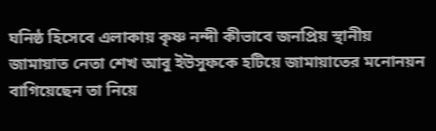ঘনিষ্ঠ হিসেবে এলাকায় কৃষ্ণ নন্দী কীভাবে জনপ্রিয় স্থানীয় জামায়াত নেতা শেখ আবু ইউসুফকে হটিয়ে জামায়াতের মনোনয়ন বাগিয়েছেন তা নিয়ে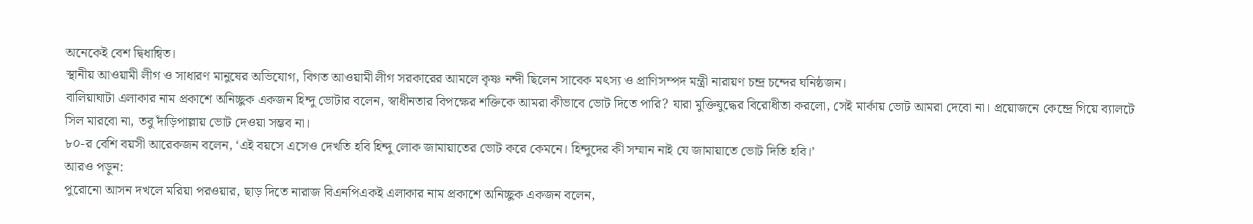অনেকেই বেশ দ্বিধান্বিত।
স্থানীয় আওয়ামী লীগ ও সাধারণ মানুষের অভিযোগ, বিগত আওয়ামী লীগ সরকারের আমলে কৃষ্ণ নন্দী ছিলেন সাবেক মৎস্য ও প্রাণিসম্পদ মন্ত্রী নারায়ণ চন্দ্র চন্দের ঘনিষ্ঠজন।
বালিয়াঘাটা এলাকার নাম প্রকাশে অনিচ্ছুক একজন হিন্দু ভোটার বলেন, স্বাধীনতার বিপক্ষের শক্তিকে আমরা কীভাবে ভোট দিতে পারি? যারা মুক্তিযুদ্ধের বিরোধীতা করলো, সেই মার্কায় ভোট আমরা দেবো না। প্রয়োজনে কেন্দ্রে গিয়ে ব্যালটে সিল মারবো না, তবু দাঁড়িপাল্লায় ভোট দেওয়া সম্ভব না।
৮০-র বেশি বয়সী আরেকজন বলেন, ‘এই বয়সে এসেও দেখতি হবি হিন্দু লোক জামায়াতের ভোট করে কেমনে। হিন্দুদের কী সম্মান নাই যে জামায়াতে ভোট দিতি হবি।’
আরও পড়ুন:
পুরোনো আসন দখলে মরিয়া পরওয়ার, ছাড় দিতে নারাজ বিএনপিএকই এলাকার নাম প্রকাশে অনিচ্ছুক একজন বলেন,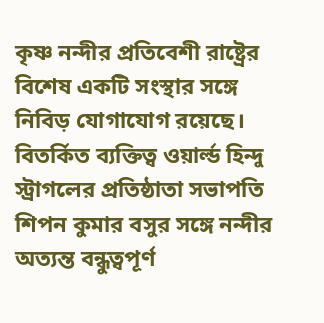কৃষ্ণ নন্দীর প্রতিবেশী রাষ্ট্রের বিশেষ একটি সংস্থার সঙ্গে নিবিড় যোগাযোগ রয়েছে। বিতর্কিত ব্যক্তিত্ব ওয়ার্ল্ড হিন্দু স্ট্রাগলের প্রতিষ্ঠাতা সভাপতি শিপন কুমার বসুর সঙ্গে নন্দীর অত্যন্ত বন্ধুত্বপূর্ণ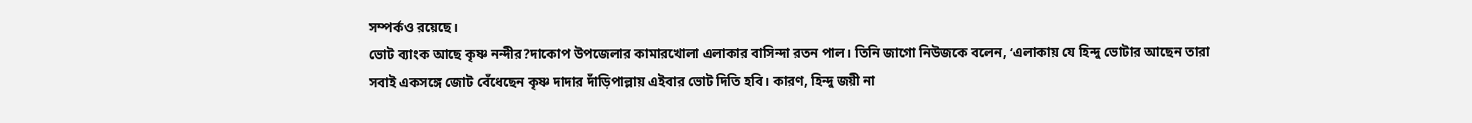সম্পর্কও রয়েছে।
ভোট ব্যাংক আছে কৃষ্ণ নন্দীর?দাকোপ উপজেলার কামারখোলা এলাকার বাসিন্দা রতন পাল। তিনি জাগো নিউজকে বলেন, ‘এলাকায় যে হিন্দু ভোটার আছেন তারা সবাই একসঙ্গে জোট বেঁধেছেন কৃষ্ণ দাদার দাঁড়িপাল্লায় এইবার ভোট দিতি হবি। কারণ, হিন্দু জয়ী না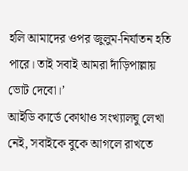হলি আমাদের ওপর জুলুম-নির্যাতন হতি পারে। তাই সবাই আমরা দাঁড়িপাল্লায় ভোট দেবো।’
আইডি কার্ডে কোথাও সংখ্যালঘু লেখা নেই, সবাইকে বুকে আগলে রাখতে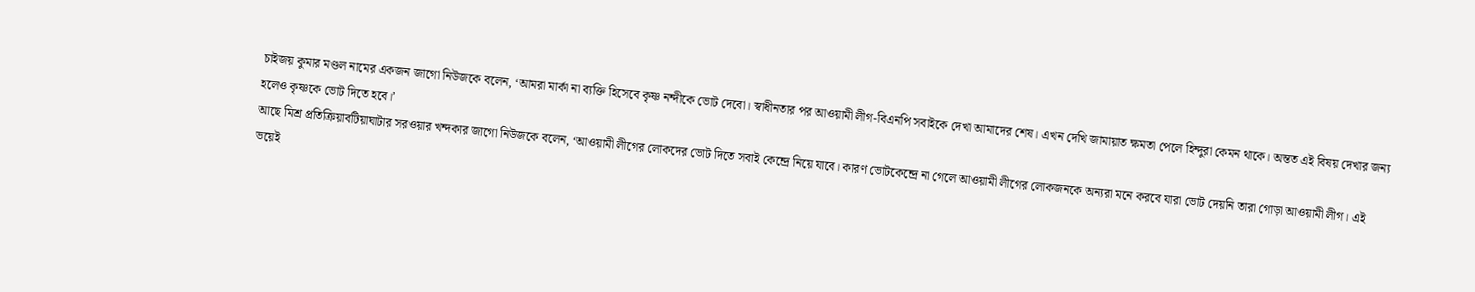চাইজয় কুমার মণ্ডল নামের একজন জাগো নিউজকে বলেন, ‘আমরা মার্কা না ব্যক্তি হিসেবে কৃষ্ণ নন্দীকে ভোট দেবো। স্বাধীনতার পর আওয়ামী লীগ-বিএনপি সবাইকে দেখা আমাদের শেষ। এখন দেখি জামায়াত ক্ষমতা পেলে হিন্দুরা কেমন থাকে। অন্তত এই বিষয় দেখার জন্য হলেও কৃষ্ণকে ভোট দিতে হবে।’
আছে মিশ্র প্রতিক্রিয়াবটিয়াঘাটার সরওয়ার খন্দকার জাগো নিউজকে বলেন, ‘আওয়ামী লীগের লোকদের ভোট দিতে সবাই কেন্দ্রে নিয়ে যাবে। কারণ ভোটকেন্দ্রে না গেলে আওয়ামী লীগের লোকজনকে অন্যরা মনে করবে যারা ভোট দেয়নি তারা গোড়া আওয়ামী লীগ। এই ভয়েই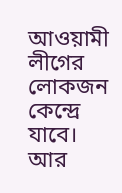আওয়ামী লীগের লোকজন কেন্দ্রে যাবে। আর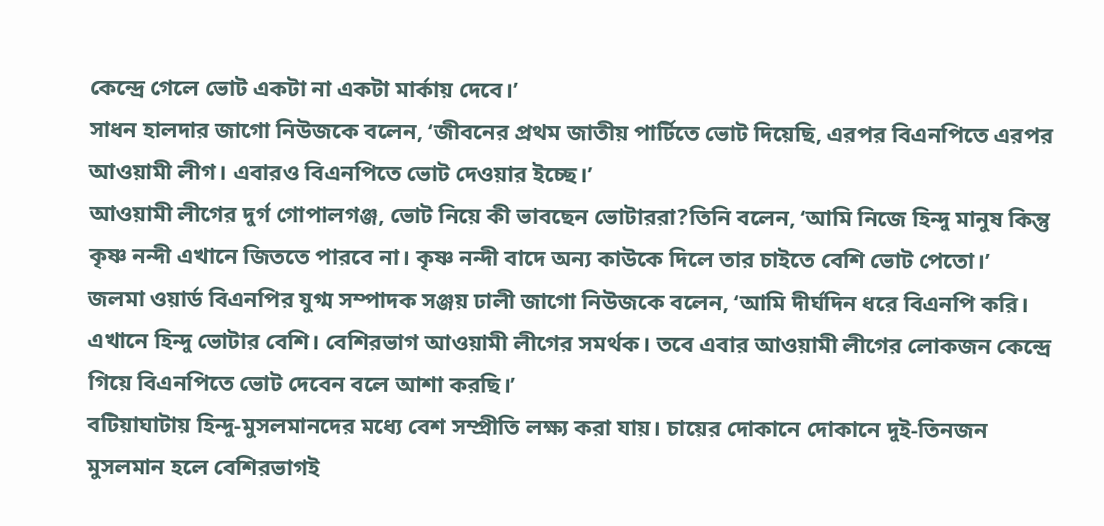কেন্দ্রে গেলে ভোট একটা না একটা মার্কায় দেবে।’
সাধন হালদার জাগো নিউজকে বলেন, ‘জীবনের প্রথম জাতীয় পার্টিতে ভোট দিয়েছি, এরপর বিএনপিতে এরপর আওয়ামী লীগ। এবারও বিএনপিতে ভোট দেওয়ার ইচ্ছে।’
আওয়ামী লীগের দুর্গ গোপালগঞ্জ, ভোট নিয়ে কী ভাবছেন ভোটাররা?তিনি বলেন, ‘আমি নিজে হিন্দু মানুষ কিন্তু কৃষ্ণ নন্দী এখানে জিততে পারবে না। কৃষ্ণ নন্দী বাদে অন্য কাউকে দিলে তার চাইতে বেশি ভোট পেতো।’
জলমা ওয়ার্ড বিএনপির যুগ্ম সম্পাদক সঞ্জয় ঢালী জাগো নিউজকে বলেন, ‘আমি দীর্ঘদিন ধরে বিএনপি করি। এখানে হিন্দু ভোটার বেশি। বেশিরভাগ আওয়ামী লীগের সমর্থক। তবে এবার আওয়ামী লীগের লোকজন কেন্দ্রে গিয়ে বিএনপিতে ভোট দেবেন বলে আশা করছি।’
বটিয়াঘাটায় হিন্দু-মুসলমানদের মধ্যে বেশ সম্প্রীতি লক্ষ্য করা যায়। চায়ের দোকানে দোকানে দুই-তিনজন মুসলমান হলে বেশিরভাগই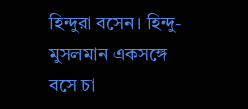হিন্দুরা বসেন। হিন্দু-মুসলমান একসঙ্গে বসে চা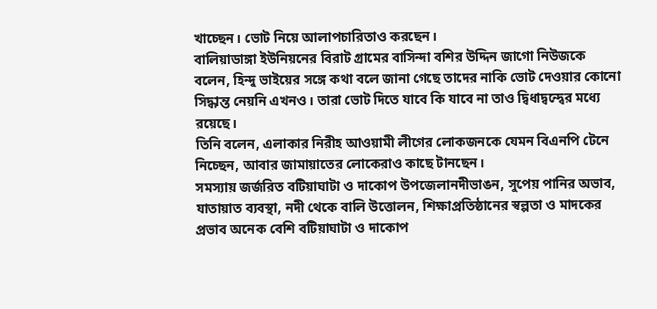খাচ্ছেন। ভোট নিয়ে আলাপচারিতাও করছেন।
বালিয়াডাঙ্গা ইউনিয়নের বিরাট গ্রামের বাসিন্দা বশির উদ্দিন জাগো নিউজকে বলেন, হিন্দু ভাইয়ের সঙ্গে কথা বলে জানা গেছে তাদের নাকি ভোট দেওয়ার কোনো সিদ্ধান্ত নেয়নি এখনও। তারা ভোট দিতে যাবে কি যাবে না তাও দ্বিধাদ্বন্দ্বের মধ্যে রয়েছে।
তিনি বলেন, এলাকার নিরীহ আওয়ামী লীগের লোকজনকে যেমন বিএনপি টেনে নিচ্ছেন, আবার জামায়াতের লোকেরাও কাছে টানছেন।
সমস্যায় জর্জরিত বটিয়াঘাটা ও দাকোপ উপজেলানদীভাঙন, সুপেয় পানির অভাব, যাতায়াত ব্যবস্থা, নদী থেকে বালি উত্তোলন, শিক্ষাপ্রতিষ্ঠানের স্বল্পতা ও মাদকের প্রভাব অনেক বেশি বটিয়াঘাটা ও দাকোপ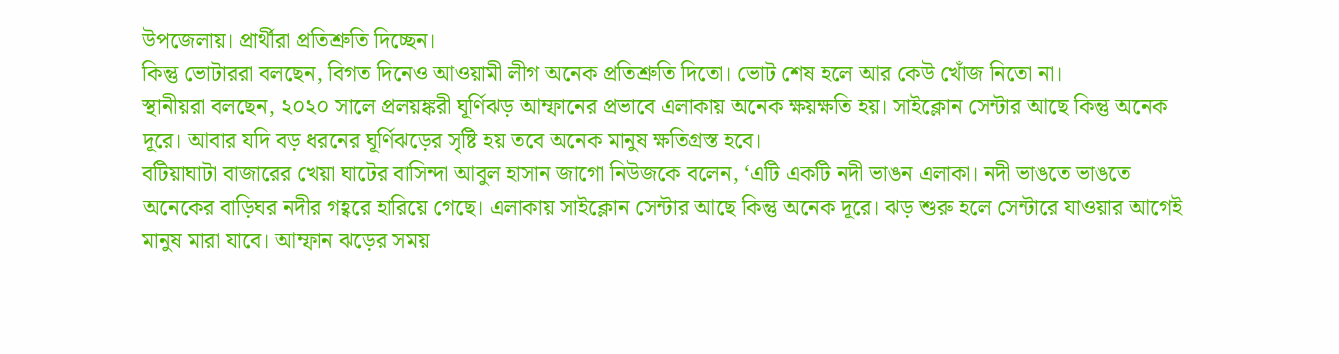উপজেলায়। প্রার্থীরা প্রতিশ্রুতি দিচ্ছেন।
কিন্তু ভোটাররা বলছেন, বিগত দিনেও আওয়ামী লীগ অনেক প্রতিশ্রুতি দিতো। ভোট শেষ হলে আর কেউ খোঁজ নিতো না।
স্থানীয়রা বলছেন, ২০২০ সালে প্রলয়ঙ্করী ঘূর্ণিঝড় আম্ফানের প্রভাবে এলাকায় অনেক ক্ষয়ক্ষতি হয়। সাইক্লোন সেন্টার আছে কিন্তু অনেক দূরে। আবার যদি বড় ধরনের ঘূর্ণিঝড়ের সৃষ্টি হয় তবে অনেক মানুষ ক্ষতিগ্রস্ত হবে।
বটিয়াঘাটা বাজারের খেয়া ঘাটের বাসিন্দা আবুল হাসান জাগো নিউজকে বলেন, ‘এটি একটি নদী ভাঙন এলাকা। নদী ভাঙতে ভাঙতে অনেকের বাড়িঘর নদীর গহ্বরে হারিয়ে গেছে। এলাকায় সাইক্লোন সেন্টার আছে কিন্তু অনেক দূরে। ঝড় শুরু হলে সেন্টারে যাওয়ার আগেই মানুষ মারা যাবে। আম্ফান ঝড়ের সময়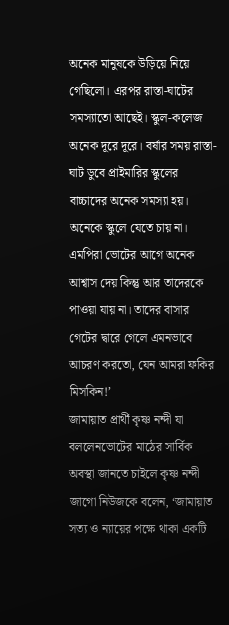অনেক মানুষকে উড়িয়ে নিয়ে গেছিলো। এরপর রাস্তা-ঘাটের সমস্যাতো আছেই। স্কুল-কলেজ অনেক দূরে দূরে। বর্ষার সময় রাস্তা-ঘাট ডুবে প্রাইমারির স্কুলের বাচ্চাদের অনেক সমস্যা হয়। অনেকে স্কুলে যেতে চায় না। এমপিরা ভোটের আগে অনেক আশ্বাস দেয় কিন্তু আর তাদেরকে পাওয়া যায় না। তাদের বাসার গেটের দ্বারে গেলে এমনভাবে আচরণ করতো, যেন আমরা ফকির মিসকিন!’
জামায়াত প্রার্থী কৃষ্ণ নন্দী যা বললেনভোটের মাঠের সার্বিক অবস্থা জানতে চাইলে কৃষ্ণ নন্দী জাগো নিউজকে বলেন, ‘জামায়াত সত্য ও ন্যায়ের পক্ষে থাকা একটি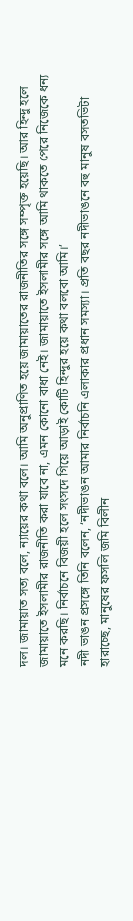দল। জামায়াত সত্য বলে, ন্যায়ের কথা বলে। আমি অনুপ্রাণিত হয়ে জামায়াতের রাজনীতির সঙ্গে সম্পৃক্ত হয়েছি। আর হিন্দু হলে জামায়াতে ইসলামীর রাজনীতি করা যাবে না, এমন কোনো বাধা নেই। জামায়াতে ইসলামীর সঙ্গে আমি থাকতে পেরে নিজেকে ধন্য মনে করছি। নির্বাচনে বিজয়ী হলে সংসদে গিয়ে আড়াই কোটি হিন্দুর হয়ে কথা বলবো আমি।’
নদী ভাঙন প্রসঙ্গে তিনি বলেন, ‘নদীভাঙন আমার নির্বাচনি এলাকার প্রধান সমস্যা। প্রতি বছর নদীভাঙনে বহু মানুষ বসতভিটা হারাচ্ছে, মানুষের ফসলি জমি বিলীন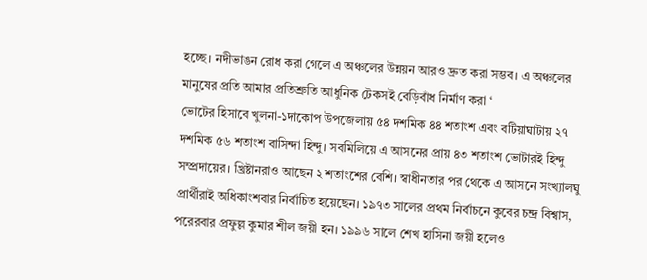হচ্ছে। নদীভাঙন রোধ করা গেলে এ অঞ্চলের উন্নয়ন আরও দ্রুত করা সম্ভব। এ অঞ্চলের মানুষের প্রতি আমার প্রতিশ্রুতি আধুনিক টেকসই বেড়িবাঁধ নির্মাণ করা ‘
ভোটের হিসাবে খুলনা-১দাকোপ উপজেলায় ৫৪ দশমিক ৪৪ শতাংশ এবং বটিয়াঘাটায় ২৭ দশমিক ৫৬ শতাংশ বাসিন্দা হিন্দু। সবমিলিয়ে এ আসনের প্রায় ৪৩ শতাংশ ভোটারই হিন্দু সম্প্রদায়ের। খ্রিষ্টানরাও আছেন ২ শতাংশের বেশি। স্বাধীনতার পর থেকে এ আসনে সংখ্যালঘু প্রার্থীরাই অধিকাংশবার নির্বাচিত হয়েছেন। ১৯৭৩ সালের প্রথম নির্বাচনে কুবের চন্দ্র বিশ্বাস, পরেরবার প্রফুল্ল কুমার শীল জয়ী হন। ১৯৯৬ সালে শেখ হাসিনা জয়ী হলেও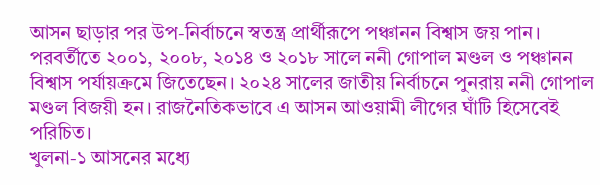আসন ছাড়ার পর উপ-নির্বাচনে স্বতন্ত্র প্রার্থীরূপে পঞ্চানন বিশ্বাস জয় পান। পরবর্তীতে ২০০১, ২০০৮, ২০১৪ ও ২০১৮ সালে ননী গোপাল মণ্ডল ও পঞ্চানন বিশ্বাস পর্যায়ক্রমে জিতেছেন। ২০২৪ সালের জাতীয় নির্বাচনে পুনরায় ননী গোপাল মণ্ডল বিজয়ী হন। রাজনৈতিকভাবে এ আসন আওয়ামী লীগের ঘাঁটি হিসেবেই পরিচিত।
খুলনা-১ আসনের মধ্যে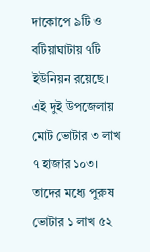দাকোপে ৯টি ও বটিয়াঘাটায় ৭টি ইউনিয়ন রয়েছে। এই দুই উপজেলায় মোট ভোটার ৩ লাখ ৭ হাজার ১০৩। তাদের মধ্যে পুরুষ ভোটার ১ লাখ ৫২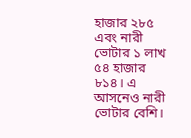হাজার ২৮৫ এবং নারী ভোটার ১ লাখ ৫৪ হাজার ৮১৪। এ আসনেও নারী ভোটার বেশি।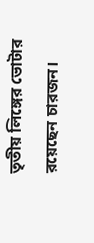তৃতীয় লিঙ্গের ভোটার রয়েছেন চারজন।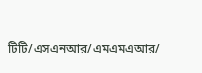টিটি/এসএনআর/এমএমএআর/